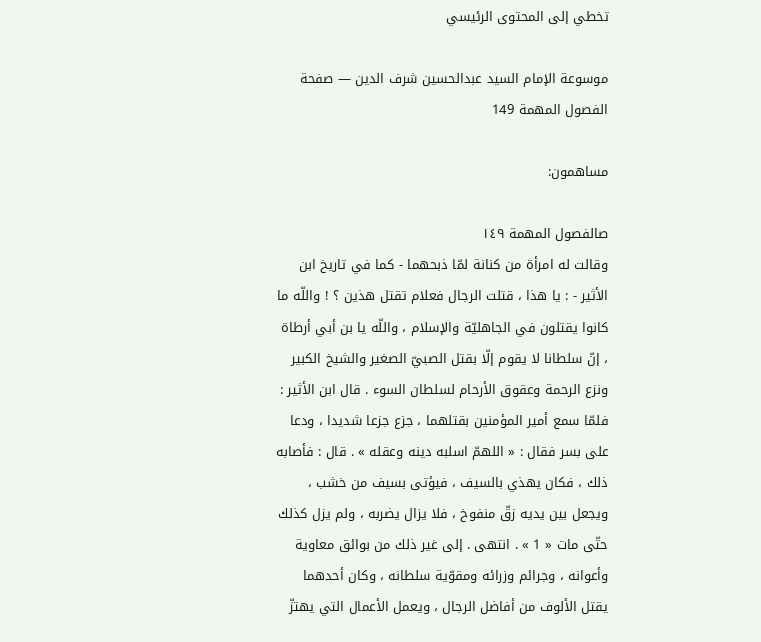تخطي إلى المحتوى الرئيسي

موسوعة الإمام السيد عبدالحسين شرف الدين — صفحة الفصول المهمة 149

مساهمون:

صالفصول المهمة ١٤٩
وقالت له امرأة من كنانة لمّا ذبحهما - كما في تاريخ ابن الأثير - : يا هذا ، قتلت الرجال فعلام تقتل هذين ؟ ! واللّه ما كانوا يقتلون في الجاهليّة والإسلام ، واللّه يا بن أبي أرطاة ، إنّ سلطانا لا يقوم إلّا بقتل الصبيّ الصغير والشيخ الكبير ونزع الرحمة وعقوق الأرحام لسلطان السوء . قال ابن الأثير : فلمّا سمع أمير المؤمنين بقتلهما ، جزع جزعا شديدا ، ودعا على بسر فقال : « اللهمّ اسلبه دينه وعقله » . قال : فأصابه ذلك ، فكان يهذي بالسيف ، فيؤتى بسيف من خشب ، ويجعل بين يديه زقّ منفوخ ، فلا يزال يضربه ، ولم يزل كذلك حتّى مات « 1 » . انتهى . إلى غير ذلك من بوائق معاوية وأعوانه ، وجرائم وزرائه ومقوّية سلطانه ، وكان أحدهما يقتل الألوف من أفاضل الرجال ، ويعمل الأعمال التي يهتزّ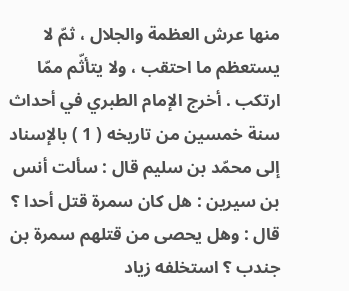منها عرش العظمة والجلال ، ثمّ لا يستعظم ما احتقب ، ولا يتأثّم ممّا ارتكب . أخرج الإمام الطبري في أحداث سنة خمسين من تاريخه ( 1 ) بالإسناد إلى محمّد بن سليم قال : سألت أنس بن سيرين : هل كان سمرة قتل أحدا ؟ قال : وهل يحصى من قتلهم سمرة بن جندب ؟ استخلفه زياد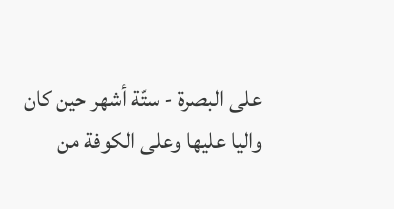على البصرة - ستّة أشهر حين كان واليا عليها وعلى الكوفة من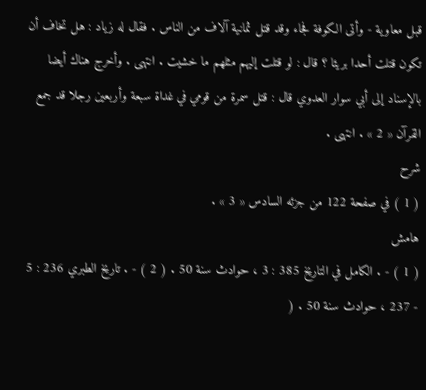قبل معاوية - وأتى الكوفة فجاء وقد قتل ثمانية آلاف من الناس . فقال له زياد : هل تخاف أن تكون قتلت أحدا بريئا ؟ قال : لو قتلت إليهم مثلهم ما خشيت . انتهى . وأخرج هناك أيضا بالإسناد إلى أبي سوار العدوي قال : قتل سمرة من قومي في غداة سبعة وأربعين رجلا قد جمع القرآن « 2 » . انتهى .
شرح
( 1 ) في صفحة 122 من جزئه السادس « 3 » .
هامش
( 1 ) - . الكامل في التاريخ 385 : 3 ، حوادث سنة 50 . ( 2 ) - . تاريخ الطبري 236 : 5 - 237 ، حوادث سنة 50 . (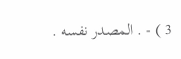3 ) - . المصدر نفسه .